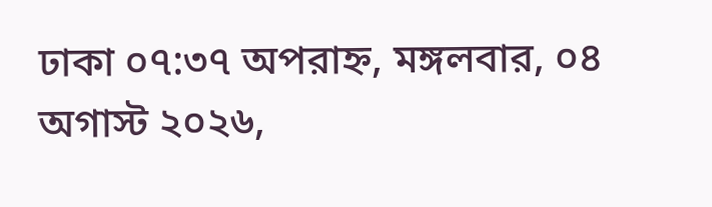ঢাকা ০৭:৩৭ অপরাহ্ন, মঙ্গলবার, ০৪ অগাস্ট ২০২৬,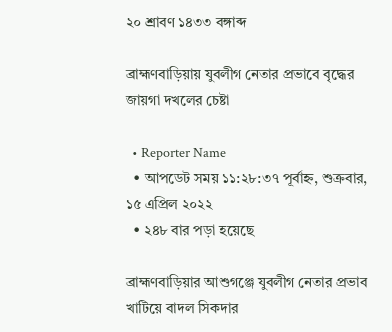২০ শ্রাবণ ১৪৩৩ বঙ্গাব্দ

ব্রাহ্মণবাড়িয়ায় যুবলীগ নেতার প্রভাবে বৃদ্ধের জায়গা দখলের চেষ্টা

  • Reporter Name
  • আপডেট সময় ১১:২৮:৩৭ পূর্বাহ্ন, শুক্রবার, ১৫ এপ্রিল ২০২২
  • ২৪৮ বার পড়া হয়েছে

ব্রাহ্মণবাড়িয়ার আশুগঞ্জে যুবলীগ নেতার প্রভাব খাটিয়ে বাদল সিকদার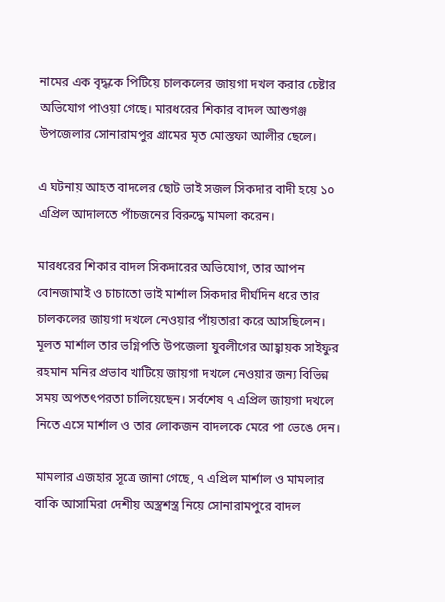নামের এক বৃদ্ধকে পিটিয়ে চালকলের জায়গা দখল করার চেষ্টার অভিযোগ পাওয়া গেছে। মারধরের শিকার বাদল আশুগঞ্জ উপজেলার সোনারামপুর গ্রামের মৃত মোস্তফা আলীর ছেলে।

এ ঘটনায় আহত বাদলের ছোট ভাই সজল সিকদার বাদী হয়ে ১০ এপ্রিল আদালতে পাঁচজনের বিরুদ্ধে মামলা করেন।

মারধরের শিকার বাদল সিকদারের অভিযোগ, তার আপন বোনজামাই ও চাচাতো ভাই মার্শাল সিকদার দীর্ঘদিন ধরে তার চালকলের জায়গা দখলে নেওয়ার পাঁয়তারা করে আসছিলেন। মূলত মার্শাল তার ভগ্নিপতি উপজেলা যুবলীগের আহ্বায়ক সাইফুর রহমান মনির প্রভাব খাটিয়ে জায়গা দখলে নেওয়ার জন্য বিভিন্ন সময় অপতৎপরতা চালিয়েছেন। সর্বশেষ ৭ এপ্রিল জায়গা দখলে নিতে এসে মার্শাল ও তার লোকজন বাদলকে মেরে পা ভেঙে দেন।

মামলার এজহার সূত্রে জানা গেছে, ৭ এপ্রিল মার্শাল ও মামলার বাকি আসামিরা দেশীয় অস্ত্রশস্ত্র নিয়ে সোনারামপুরে বাদল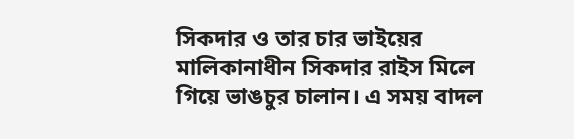সিকদার ও তার চার ভাইয়ের মালিকানাধীন সিকদার রাইস মিলে গিয়ে ভাঙচুর চালান। এ সময় বাদল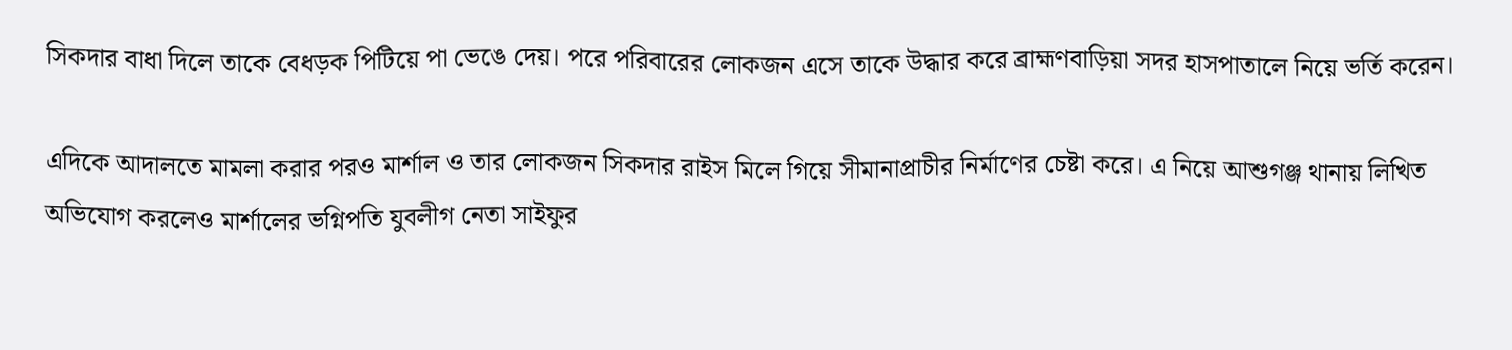সিকদার বাধা দিলে তাকে বেধড়ক পিটিয়ে পা ভেঙে দেয়। পরে পরিবারের লোকজন এসে তাকে উদ্ধার করে ব্রাহ্মণবাড়িয়া সদর হাসপাতালে নিয়ে ভর্তি করেন।

এদিকে আদালতে মামলা করার পরও মার্শাল ও তার লোকজন সিকদার রাইস মিলে গিয়ে সীমানাপ্রাচীর নির্মাণের চেষ্টা করে। এ নিয়ে আশুগঞ্জ থানায় লিখিত অভিযোগ করলেও মার্শালের ভগ্নিপতি যুবলীগ নেতা সাইফুর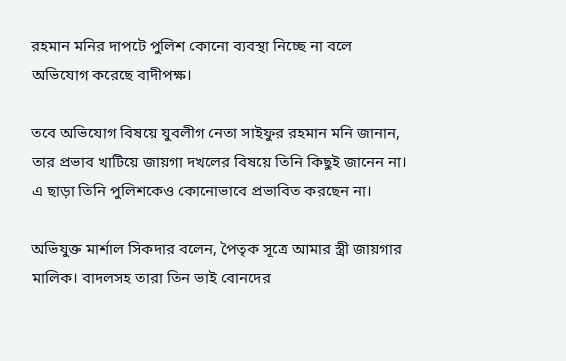রহমান মনির দাপটে পুলিশ কোনো ব্যবস্থা নিচ্ছে না বলে অভিযোগ করেছে বাদীপক্ষ।

তবে অভিযোগ বিষয়ে যুবলীগ নেতা সাইফুর রহমান মনি জানান, তার প্রভাব খাটিয়ে জায়গা দখলের বিষয়ে তিনি কিছুই জানেন না। এ ছাড়া তিনি পুলিশকেও কোনোভাবে প্রভাবিত করছেন না।

অভিযুক্ত মার্শাল সিকদার বলেন, পৈতৃক সূত্রে আমার স্ত্রী জায়গার মালিক। বাদলসহ তারা তিন ভাই বোনদের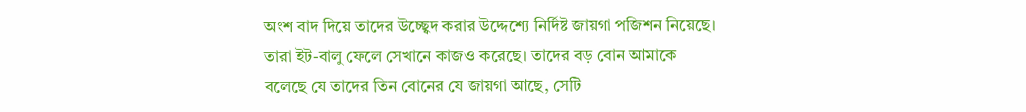অংশ বাদ দিয়ে তাদের উচ্ছ্বেদ করার উদ্দেশ্যে নির্দিষ্ট জায়গা পজিশন নিয়েছে। তারা ইট-বালু ফেলে সেখানে কাজও করেছে। তাদের বড় বোন আমাকে বলেছে যে তাদের তিন বোনের যে জায়গা আছে, সেটি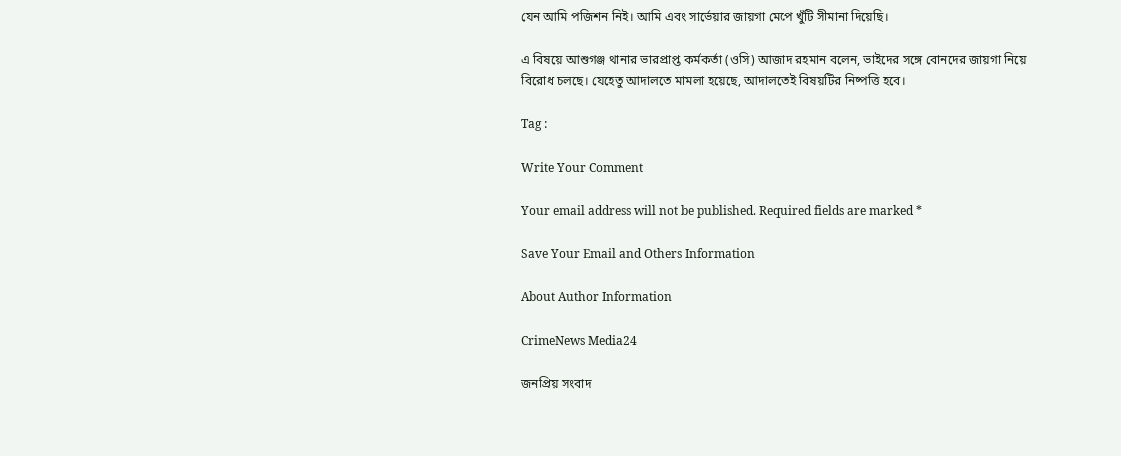যেন আমি পজিশন নিই। আমি এবং সার্ভেয়ার জায়গা মেপে খুঁটি সীমানা দিয়েছি।

এ বিষয়ে আশুগঞ্জ থানার ভারপ্রাপ্ত কর্মকর্তা (ওসি) আজাদ রহমান বলেন, ভাইদের সঙ্গে বোনদের জায়গা নিয়ে বিরোধ চলছে। যেহেতু আদালতে মামলা হয়েছে, আদালতেই বিষয়টির নিষ্পত্তি হবে।

Tag :

Write Your Comment

Your email address will not be published. Required fields are marked *

Save Your Email and Others Information

About Author Information

CrimeNews Media24

জনপ্রিয় সংবাদ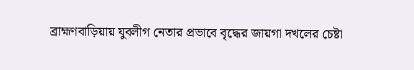ব্রাহ্মণবাড়িয়ায় যুবলীগ নেতার প্রভাবে বৃদ্ধের জায়গা দখলের চেষ্টা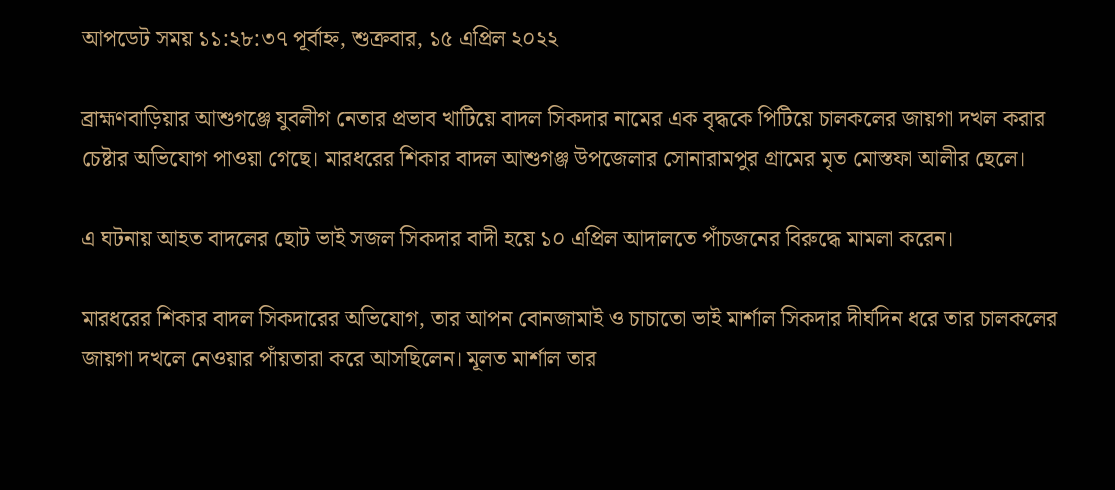আপডেট সময় ১১:২৮:৩৭ পূর্বাহ্ন, শুক্রবার, ১৫ এপ্রিল ২০২২

ব্রাহ্মণবাড়িয়ার আশুগঞ্জে যুবলীগ নেতার প্রভাব খাটিয়ে বাদল সিকদার নামের এক বৃদ্ধকে পিটিয়ে চালকলের জায়গা দখল করার চেষ্টার অভিযোগ পাওয়া গেছে। মারধরের শিকার বাদল আশুগঞ্জ উপজেলার সোনারামপুর গ্রামের মৃত মোস্তফা আলীর ছেলে।

এ ঘটনায় আহত বাদলের ছোট ভাই সজল সিকদার বাদী হয়ে ১০ এপ্রিল আদালতে পাঁচজনের বিরুদ্ধে মামলা করেন।

মারধরের শিকার বাদল সিকদারের অভিযোগ, তার আপন বোনজামাই ও চাচাতো ভাই মার্শাল সিকদার দীর্ঘদিন ধরে তার চালকলের জায়গা দখলে নেওয়ার পাঁয়তারা করে আসছিলেন। মূলত মার্শাল তার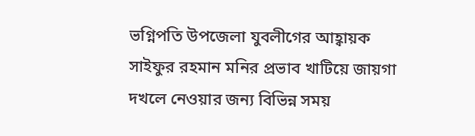ভগ্নিপতি উপজেলা যুবলীগের আহ্বায়ক সাইফুর রহমান মনির প্রভাব খাটিয়ে জায়গা দখলে নেওয়ার জন্য বিভিন্ন সময়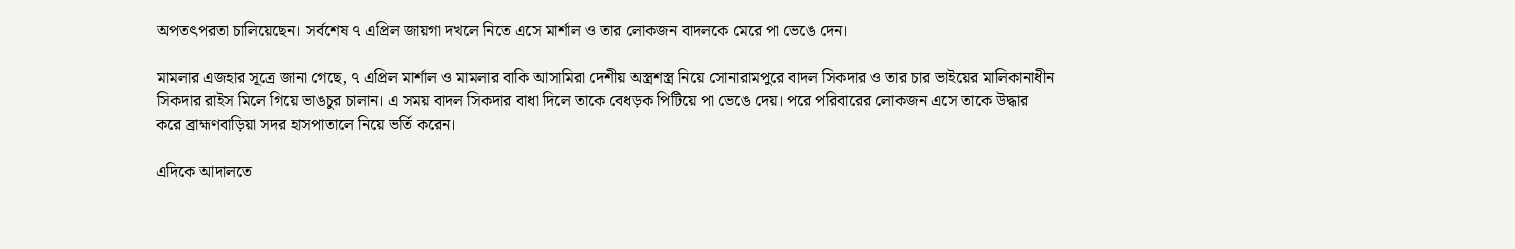অপতৎপরতা চালিয়েছেন। সর্বশেষ ৭ এপ্রিল জায়গা দখলে নিতে এসে মার্শাল ও তার লোকজন বাদলকে মেরে পা ভেঙে দেন।

মামলার এজহার সূত্রে জানা গেছে, ৭ এপ্রিল মার্শাল ও মামলার বাকি আসামিরা দেশীয় অস্ত্রশস্ত্র নিয়ে সোনারামপুরে বাদল সিকদার ও তার চার ভাইয়ের মালিকানাধীন সিকদার রাইস মিলে গিয়ে ভাঙচুর চালান। এ সময় বাদল সিকদার বাধা দিলে তাকে বেধড়ক পিটিয়ে পা ভেঙে দেয়। পরে পরিবারের লোকজন এসে তাকে উদ্ধার করে ব্রাহ্মণবাড়িয়া সদর হাসপাতালে নিয়ে ভর্তি করেন।

এদিকে আদালতে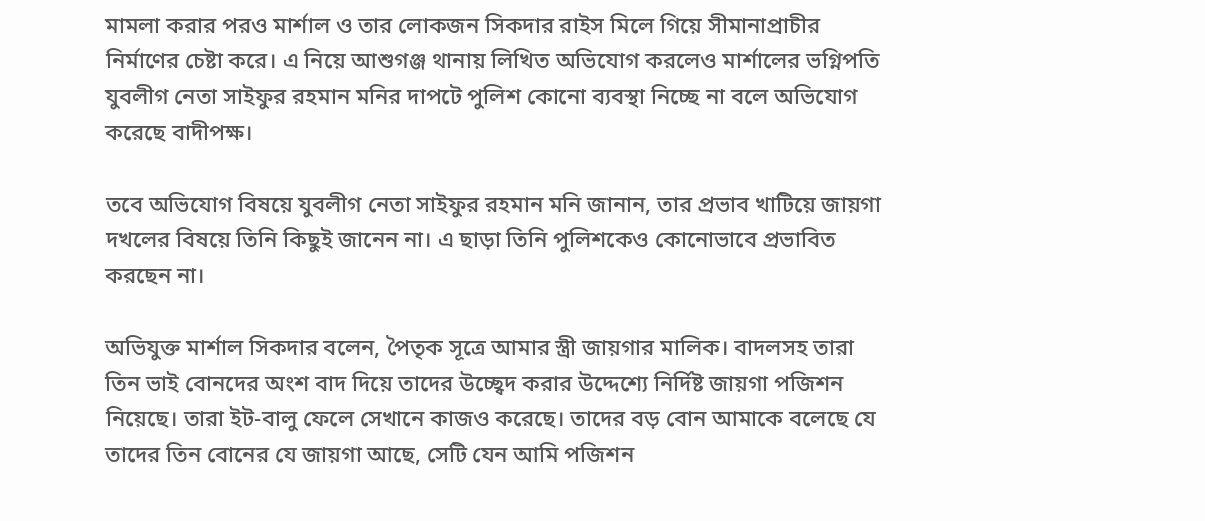মামলা করার পরও মার্শাল ও তার লোকজন সিকদার রাইস মিলে গিয়ে সীমানাপ্রাচীর নির্মাণের চেষ্টা করে। এ নিয়ে আশুগঞ্জ থানায় লিখিত অভিযোগ করলেও মার্শালের ভগ্নিপতি যুবলীগ নেতা সাইফুর রহমান মনির দাপটে পুলিশ কোনো ব্যবস্থা নিচ্ছে না বলে অভিযোগ করেছে বাদীপক্ষ।

তবে অভিযোগ বিষয়ে যুবলীগ নেতা সাইফুর রহমান মনি জানান, তার প্রভাব খাটিয়ে জায়গা দখলের বিষয়ে তিনি কিছুই জানেন না। এ ছাড়া তিনি পুলিশকেও কোনোভাবে প্রভাবিত করছেন না।

অভিযুক্ত মার্শাল সিকদার বলেন, পৈতৃক সূত্রে আমার স্ত্রী জায়গার মালিক। বাদলসহ তারা তিন ভাই বোনদের অংশ বাদ দিয়ে তাদের উচ্ছ্বেদ করার উদ্দেশ্যে নির্দিষ্ট জায়গা পজিশন নিয়েছে। তারা ইট-বালু ফেলে সেখানে কাজও করেছে। তাদের বড় বোন আমাকে বলেছে যে তাদের তিন বোনের যে জায়গা আছে, সেটি যেন আমি পজিশন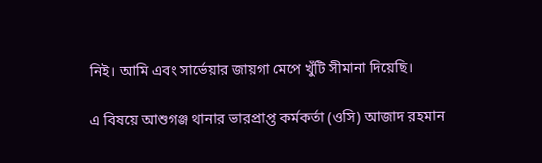নিই। আমি এবং সার্ভেয়ার জায়গা মেপে খুঁটি সীমানা দিয়েছি।

এ বিষয়ে আশুগঞ্জ থানার ভারপ্রাপ্ত কর্মকর্তা (ওসি) আজাদ রহমান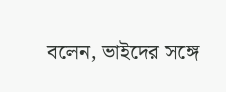বলেন, ভাইদের সঙ্গে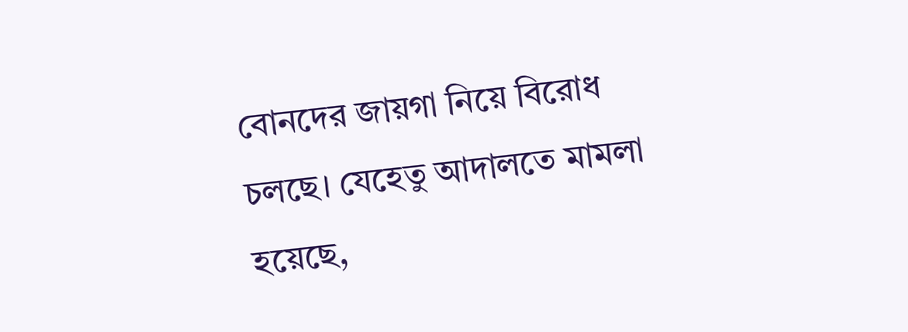বোনদের জায়গা নিয়ে বিরোধ চলছে। যেহেতু আদালতে মামলা হয়েছে,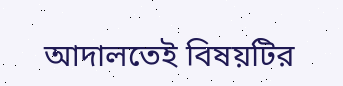আদালতেই বিষয়টির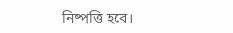নিষ্পত্তি হবে।